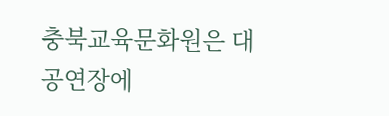충북교육문화원은 대공연장에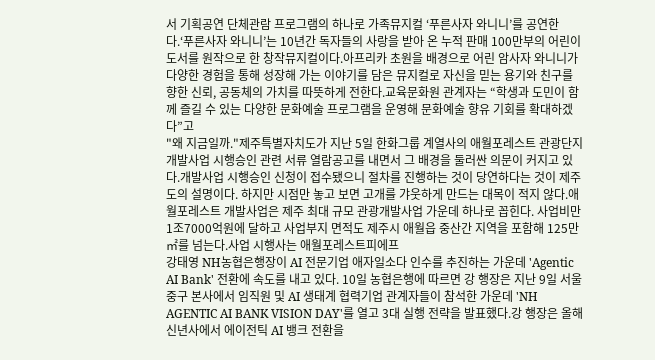서 기획공연 단체관람 프로그램의 하나로 가족뮤지컬 ‘푸른사자 와니니’를 공연한다.‘푸른사자 와니니’는 10년간 독자들의 사랑을 받아 온 누적 판매 100만부의 어린이 도서를 원작으로 한 창작뮤지컬이다.아프리카 초원을 배경으로 어린 암사자 와니니가 다양한 경험을 통해 성장해 가는 이야기를 담은 뮤지컬로 자신을 믿는 용기와 친구를 향한 신뢰, 공동체의 가치를 따뜻하게 전한다.교육문화원 관계자는 “학생과 도민이 함께 즐길 수 있는 다양한 문화예술 프로그램을 운영해 문화예술 향유 기회를 확대하겠다”고
"왜 지금일까."제주특별자치도가 지난 5일 한화그룹 계열사의 애월포레스트 관광단지 개발사업 시행승인 관련 서류 열람공고를 내면서 그 배경을 둘러싼 의문이 커지고 있다.개발사업 시행승인 신청이 접수됐으니 절차를 진행하는 것이 당연하다는 것이 제주도의 설명이다. 하지만 시점만 놓고 보면 고개를 갸웃하게 만드는 대목이 적지 않다.애월포레스트 개발사업은 제주 최대 규모 관광개발사업 가운데 하나로 꼽힌다. 사업비만 1조7000억원에 달하고 사업부지 면적도 제주시 애월읍 중산간 지역을 포함해 125만㎡를 넘는다.사업 시행사는 애월포레스트피에프
강태영 NH농협은행장이 AI 전문기업 애자일소다 인수를 추진하는 가운데 'Agentic AI Bank' 전환에 속도를 내고 있다. 10일 농협은행에 따르면 강 행장은 지난 9일 서울 중구 본사에서 임직원 및 AI 생태계 협력기업 관계자들이 참석한 가운데 'NH AGENTIC AI BANK VISION DAY'를 열고 3대 실행 전략을 발표했다.강 행장은 올해 신년사에서 에이전틱 AI 뱅크 전환을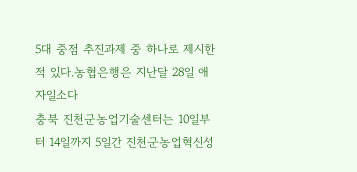5대 중점 추진과제 중 하나로 제시한 적 있다.농협은행은 지난달 28일 애자일소다
충북 진천군농업기술센터는 10일부터 14일까지 5일간 진천군농업혁신성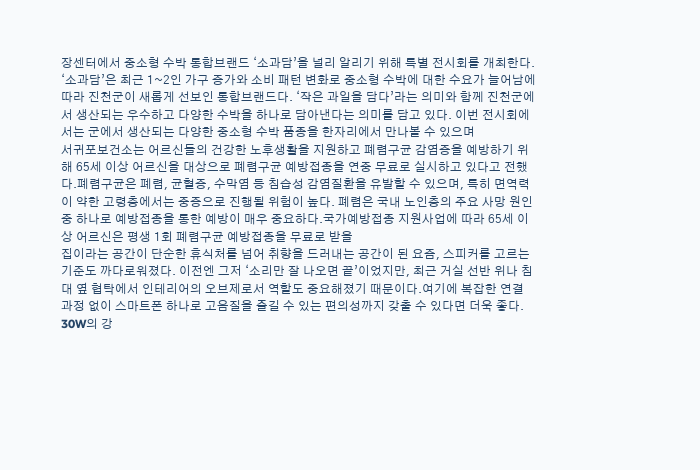장센터에서 중소형 수박 통합브랜드 ‘소과담’을 널리 알리기 위해 특별 전시회를 개최한다. ‘소과담’은 최근 1~2인 가구 증가와 소비 패턴 변화로 중소형 수박에 대한 수요가 늘어남에 따라 진천군이 새롭게 선보인 통합브랜드다. ‘작은 과일을 담다’라는 의미와 함께 진천군에서 생산되는 우수하고 다양한 수박을 하나로 담아낸다는 의미를 담고 있다. 이번 전시회에서는 군에서 생산되는 다양한 중소형 수박 품종을 한자리에서 만나볼 수 있으며
서귀포보건소는 어르신들의 건강한 노후생활을 지원하고 폐렴구균 감염증을 예방하기 위해 65세 이상 어르신을 대상으로 폐렴구균 예방접종을 연중 무료로 실시하고 있다고 전했다.폐렴구균은 폐렴, 균혈증, 수막염 등 침습성 감염질환을 유발할 수 있으며, 특히 면역력이 약한 고령층에서는 중증으로 진행될 위험이 높다. 폐렴은 국내 노인층의 주요 사망 원인 중 하나로 예방접종을 통한 예방이 매우 중요하다.국가예방접종 지원사업에 따라 65세 이상 어르신은 평생 1회 폐렴구균 예방접종을 무료로 받을
집이라는 공간이 단순한 휴식처를 넘어 취향을 드러내는 공간이 된 요즘, 스피커를 고르는 기준도 까다로워졌다. 이전엔 그저 ‘소리만 잘 나오면 끝’이었지만, 최근 거실 선반 위나 침대 옆 협탁에서 인테리어의 오브제로서 역할도 중요해졌기 때문이다.여기에 복잡한 연결 과정 없이 스마트폰 하나로 고음질을 즐길 수 있는 편의성까지 갖출 수 있다면 더욱 좋다. 30W의 강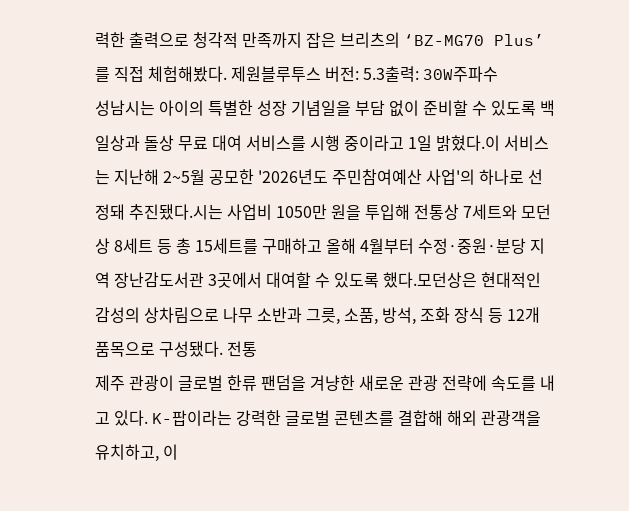력한 출력으로 청각적 만족까지 잡은 브리츠의 ‘BZ-MG70 Plus’를 직접 체험해봤다. 제원블루투스 버전: 5.3출력: 30W주파수
성남시는 아이의 특별한 성장 기념일을 부담 없이 준비할 수 있도록 백일상과 돌상 무료 대여 서비스를 시행 중이라고 1일 밝혔다.이 서비스는 지난해 2~5월 공모한 '2026년도 주민참여예산 사업'의 하나로 선정돼 추진됐다.시는 사업비 1050만 원을 투입해 전통상 7세트와 모던상 8세트 등 총 15세트를 구매하고 올해 4월부터 수정·중원·분당 지역 장난감도서관 3곳에서 대여할 수 있도록 했다.모던상은 현대적인 감성의 상차림으로 나무 소반과 그릇, 소품, 방석, 조화 장식 등 12개 품목으로 구성됐다. 전통
제주 관광이 글로벌 한류 팬덤을 겨냥한 새로운 관광 전략에 속도를 내고 있다. K-팝이라는 강력한 글로벌 콘텐츠를 결합해 해외 관광객을 유치하고, 이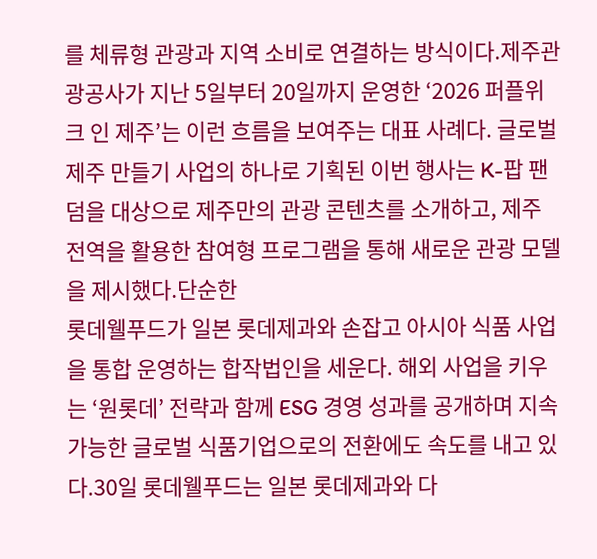를 체류형 관광과 지역 소비로 연결하는 방식이다.제주관광공사가 지난 5일부터 20일까지 운영한 ‘2026 퍼플위크 인 제주’는 이런 흐름을 보여주는 대표 사례다. 글로벌 제주 만들기 사업의 하나로 기획된 이번 행사는 K-팝 팬덤을 대상으로 제주만의 관광 콘텐츠를 소개하고, 제주 전역을 활용한 참여형 프로그램을 통해 새로운 관광 모델을 제시했다.단순한
롯데웰푸드가 일본 롯데제과와 손잡고 아시아 식품 사업을 통합 운영하는 합작법인을 세운다. 해외 사업을 키우는 ‘원롯데’ 전략과 함께 ESG 경영 성과를 공개하며 지속가능한 글로벌 식품기업으로의 전환에도 속도를 내고 있다.30일 롯데웰푸드는 일본 롯데제과와 다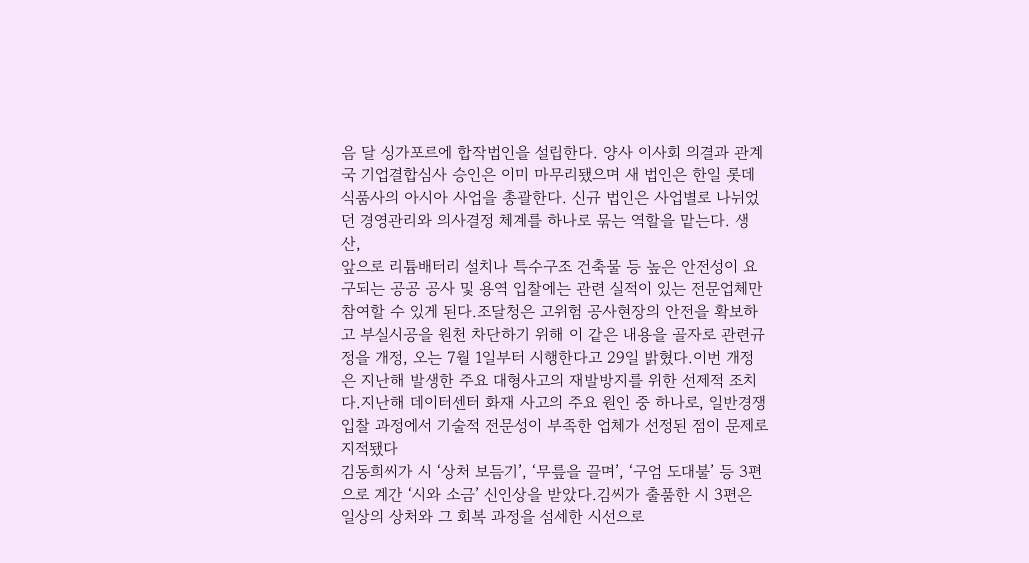음 달 싱가포르에 합작법인을 설립한다. 양사 이사회 의결과 관계국 기업결합심사 승인은 이미 마무리됐으며 새 법인은 한일 롯데 식품사의 아시아 사업을 총괄한다. 신규 법인은 사업별로 나뉘었던 경영관리와 의사결정 체계를 하나로 묶는 역할을 맡는다. 생산,
앞으로 리튬배터리 설치나 특수구조 건축물 등 높은 안전성이 요구되는 공공 공사 및 용역 입찰에는 관련 실적이 있는 전문업체만 참여할 수 있게 된다.조달청은 고위험 공사현장의 안전을 확보하고 부실시공을 원천 차단하기 위해 이 같은 내용을 골자로 관련규정을 개정, 오는 7월 1일부터 시행한다고 29일 밝혔다.이번 개정은 지난해 발생한 주요 대형사고의 재발방지를 위한 선제적 조치다.지난해 데이터센터 화재 사고의 주요 원인 중 하나로, 일반경쟁입찰 과정에서 기술적 전문성이 부족한 업체가 선정된 점이 문제로 지적됐다
김동희씨가 시 ‘상처 보듬기’, ‘무릎을 끌며’, ‘구엄 도대불’ 등 3편으로 계간 ‘시와 소금’ 신인상을 받았다.김씨가 출품한 시 3편은 일상의 상처와 그 회복 과정을 섬세한 시선으로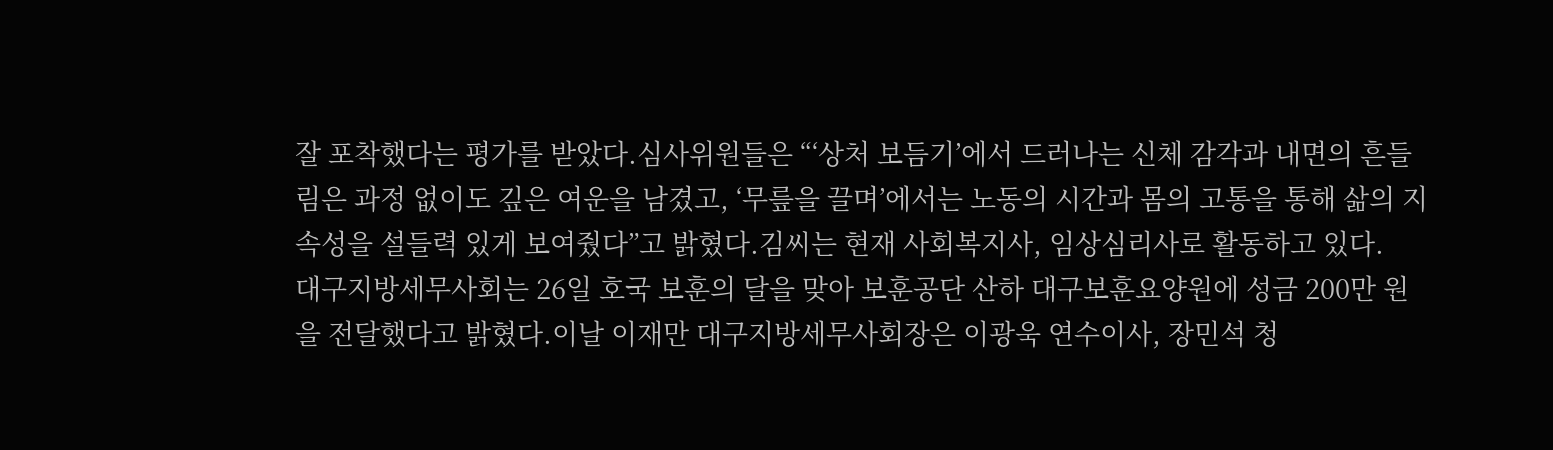잘 포착했다는 평가를 받았다.심사위원들은 “‘상처 보듬기’에서 드러나는 신체 감각과 내면의 흔들림은 과정 없이도 깊은 여운을 남겼고, ‘무릎을 끌며’에서는 노동의 시간과 몸의 고통을 통해 삶의 지속성을 설들력 있게 보여줬다”고 밝혔다.김씨는 현재 사회복지사, 임상심리사로 활동하고 있다.
대구지방세무사회는 26일 호국 보훈의 달을 맞아 보훈공단 산하 대구보훈요양원에 성금 200만 원을 전달했다고 밝혔다.이날 이재만 대구지방세무사회장은 이광욱 연수이사, 장민석 청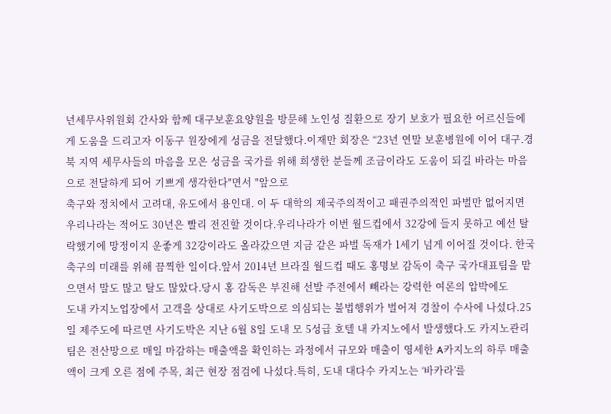년세무사위원회 간사와 함께 대구보훈요양원을 방문해 노인성 질환으로 장기 보호가 필요한 어르신들에게 도움을 드리고자 이동구 원장에게 성금을 전달했다.이재만 회장은 “23년 연말 보훈병원에 이어 대구․경북 지역 세무사들의 마음을 모은 성금을 국가를 위해 희생한 분들께 조금이라도 도움이 되길 바라는 마음으로 전달하게 되어 기쁘게 생각한다"면서 "앞으로
축구와 정치에서 고려대, 유도에서 용인대. 이 두 대학의 제국주의적이고 패권주의적인 파벌만 없어지면 우리나라는 적어도 30년은 빨리 전진할 것이다.우리나라가 이번 월드컵에서 32강에 들지 못하고 예선 탈락했기에 망정이지 운좋게 32강이라도 올라갔으면 지금 같은 파벌 독재가 1세기 넘게 이어질 것이다. 한국 축구의 미래를 위해 끔찍한 일이다.앞서 2014년 브라질 월드컵 때도 홍명보 감독이 축구 국가대표팀을 맡으면서 말도 많고 탈도 많았다.당시 홍 감독은 부진해 선발 주전에서 빼라는 강력한 여론의 압박에도
도내 카지노업장에서 고객을 상대로 사기도박으로 의심되는 불법행위가 벌어져 경찰이 수사에 나섰다.25일 제주도에 따르면 사기도박은 지난 6월 8일 도내 모 5성급 호텔 내 카지노에서 발생했다.도 카지노관리팀은 전산망으로 매일 마감하는 매출액을 확인하는 과정에서 규모와 매출이 영세한 A카지노의 하루 매출액이 크게 오른 점에 주목, 최근 현장 점검에 나섰다.특히, 도내 대다수 카지노는 ‘바카라’를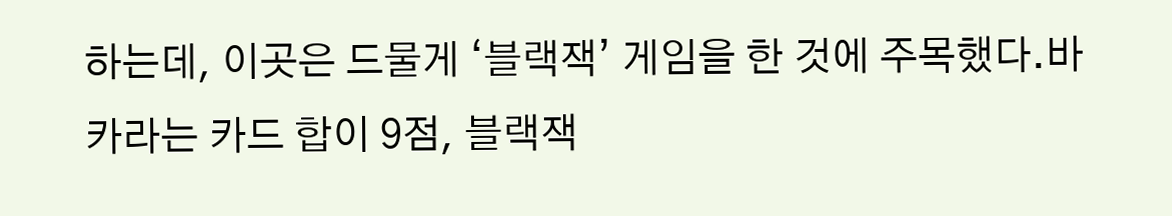하는데, 이곳은 드물게 ‘블랙잭’ 게임을 한 것에 주목했다.바카라는 카드 합이 9점, 블랙잭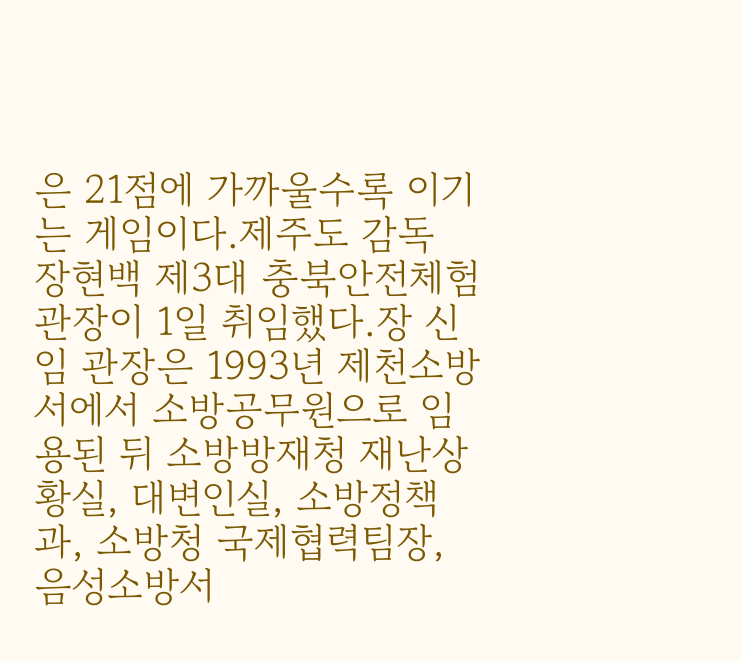은 21점에 가까울수록 이기는 게임이다.제주도 감독
장현백 제3대 충북안전체험관장이 1일 취임했다.장 신임 관장은 1993년 제천소방서에서 소방공무원으로 임용된 뒤 소방방재청 재난상황실, 대변인실, 소방정책과, 소방청 국제협력팀장, 음성소방서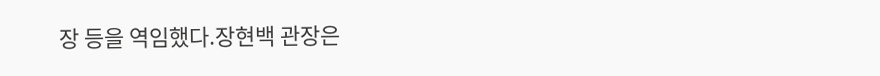장 등을 역임했다.장현백 관장은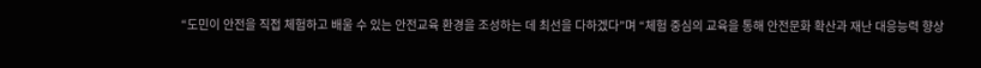“도민이 안전을 직접 체험하고 배울 수 있는 안전교육 환경을 조성하는 데 최선을 다하겠다”며 “체험 중심의 교육을 통해 안전문화 확산과 재난 대응능력 향상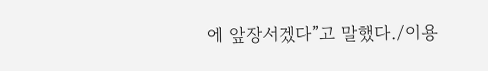에 앞장서겠다”고 말했다./이용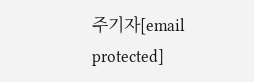주기자[email protected]